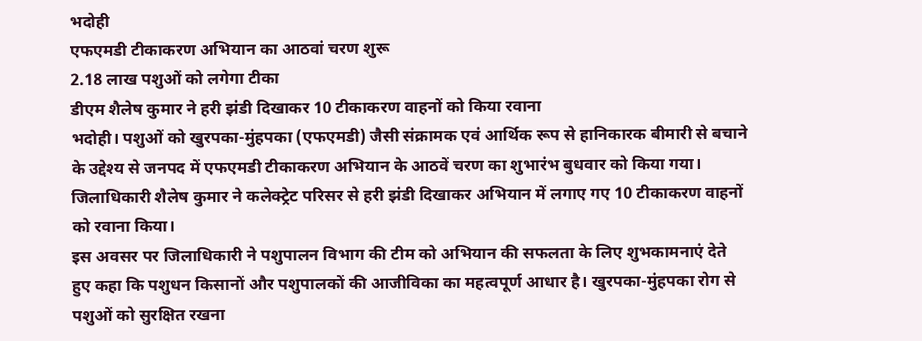भदोही
एफएमडी टीकाकरण अभियान का आठवां चरण शुरू
2.18 लाख पशुओं को लगेगा टीका
डीएम शैलेष कुमार ने हरी झंडी दिखाकर 10 टीकाकरण वाहनों को किया रवाना
भदोही। पशुओं को खुरपका-मुंहपका (एफएमडी) जैसी संक्रामक एवं आर्थिक रूप से हानिकारक बीमारी से बचाने के उद्देश्य से जनपद में एफएमडी टीकाकरण अभियान के आठवें चरण का शुभारंभ बुधवार को किया गया। जिलाधिकारी शैलेष कुमार ने कलेक्ट्रेट परिसर से हरी झंडी दिखाकर अभियान में लगाए गए 10 टीकाकरण वाहनों को रवाना किया।
इस अवसर पर जिलाधिकारी ने पशुपालन विभाग की टीम को अभियान की सफलता के लिए शुभकामनाएं देते हुए कहा कि पशुधन किसानों और पशुपालकों की आजीविका का महत्वपूर्ण आधार है। खुरपका-मुंहपका रोग से पशुओं को सुरक्षित रखना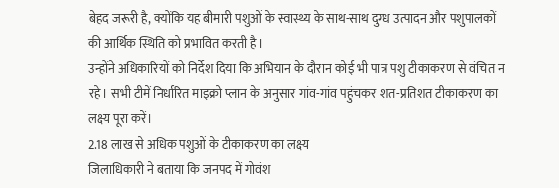बेहद जरूरी है, क्योंकि यह बीमारी पशुओं के स्वास्थ्य के साथ-साथ दुग्ध उत्पादन और पशुपालकों की आर्थिक स्थिति को प्रभावित करती है।
उन्होंने अधिकारियों को निर्देश दिया कि अभियान के दौरान कोई भी पात्र पशु टीकाकरण से वंचित न रहे। सभी टीमें निर्धारित माइक्रो प्लान के अनुसार गांव-गांव पहुंचकर शत-प्रतिशत टीकाकरण का लक्ष्य पूरा करें।
2.18 लाख से अधिक पशुओं के टीकाकरण का लक्ष्य
जिलाधिकारी ने बताया कि जनपद में गोवंश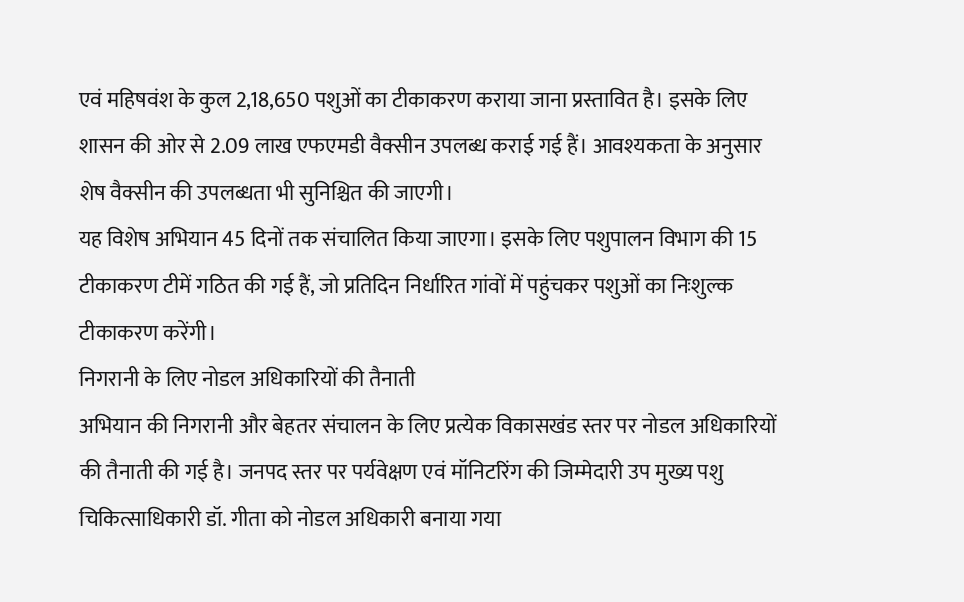एवं महिषवंश के कुल 2,18,650 पशुओं का टीकाकरण कराया जाना प्रस्तावित है। इसके लिए शासन की ओर से 2.09 लाख एफएमडी वैक्सीन उपलब्ध कराई गई हैं। आवश्यकता के अनुसार शेष वैक्सीन की उपलब्धता भी सुनिश्चित की जाएगी।
यह विशेष अभियान 45 दिनों तक संचालित किया जाएगा। इसके लिए पशुपालन विभाग की 15 टीकाकरण टीमें गठित की गई हैं, जो प्रतिदिन निर्धारित गांवों में पहुंचकर पशुओं का निःशुल्क टीकाकरण करेंगी।
निगरानी के लिए नोडल अधिकारियों की तैनाती
अभियान की निगरानी और बेहतर संचालन के लिए प्रत्येक विकासखंड स्तर पर नोडल अधिकारियों की तैनाती की गई है। जनपद स्तर पर पर्यवेक्षण एवं मॉनिटरिंग की जिम्मेदारी उप मुख्य पशु चिकित्साधिकारी डॉ. गीता को नोडल अधिकारी बनाया गया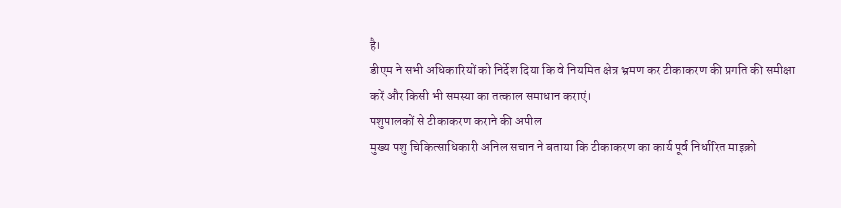है।
डीएम ने सभी अधिकारियों को निर्देश दिया कि वे नियमित क्षेत्र भ्रमण कर टीकाकरण की प्रगति की समीक्षा करें और किसी भी समस्या का तत्काल समाधान कराएं।
पशुपालकों से टीकाकरण कराने की अपील
मुख्य पशु चिकित्साधिकारी अनिल सचान ने बताया कि टीकाकरण का कार्य पूर्व निर्धारित माइक्रो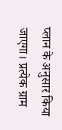प्लान के अनुसार किया जाएगा। प्रत्येक ग्राम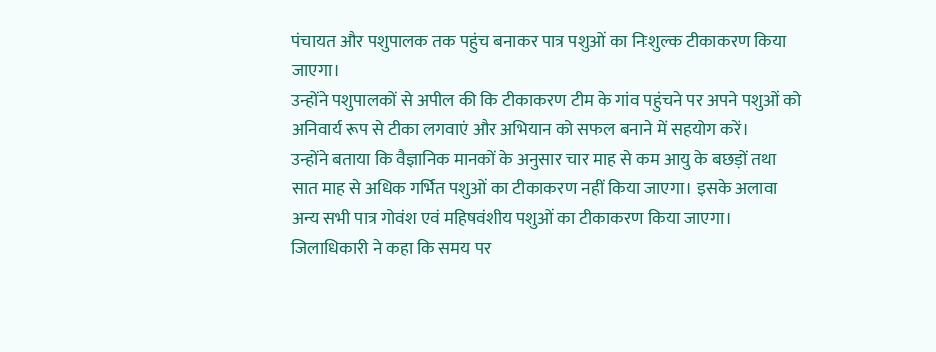पंचायत और पशुपालक तक पहुंच बनाकर पात्र पशुओं का निःशुल्क टीकाकरण किया जाएगा।
उन्होंने पशुपालकों से अपील की कि टीकाकरण टीम के गांव पहुंचने पर अपने पशुओं को अनिवार्य रूप से टीका लगवाएं और अभियान को सफल बनाने में सहयोग करें।
उन्होंने बताया कि वैज्ञानिक मानकों के अनुसार चार माह से कम आयु के बछड़ों तथा सात माह से अधिक गर्भित पशुओं का टीकाकरण नहीं किया जाएगा। इसके अलावा अन्य सभी पात्र गोवंश एवं महिषवंशीय पशुओं का टीकाकरण किया जाएगा।
जिलाधिकारी ने कहा कि समय पर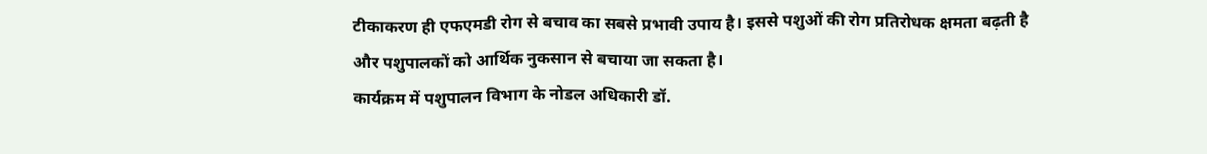टीकाकरण ही एफएमडी रोग से बचाव का सबसे प्रभावी उपाय है। इससे पशुओं की रोग प्रतिरोधक क्षमता बढ़ती है और पशुपालकों को आर्थिक नुकसान से बचाया जा सकता है।
कार्यक्रम में पशुपालन विभाग के नोडल अधिकारी डॉ.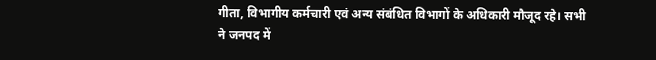गीता, विभागीय कर्मचारी एवं अन्य संबंधित विभागों के अधिकारी मौजूद रहे। सभी ने जनपद में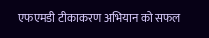एफएमडी टीकाकरण अभियान को सफल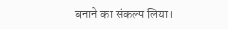बनाने का संकल्प लिया।